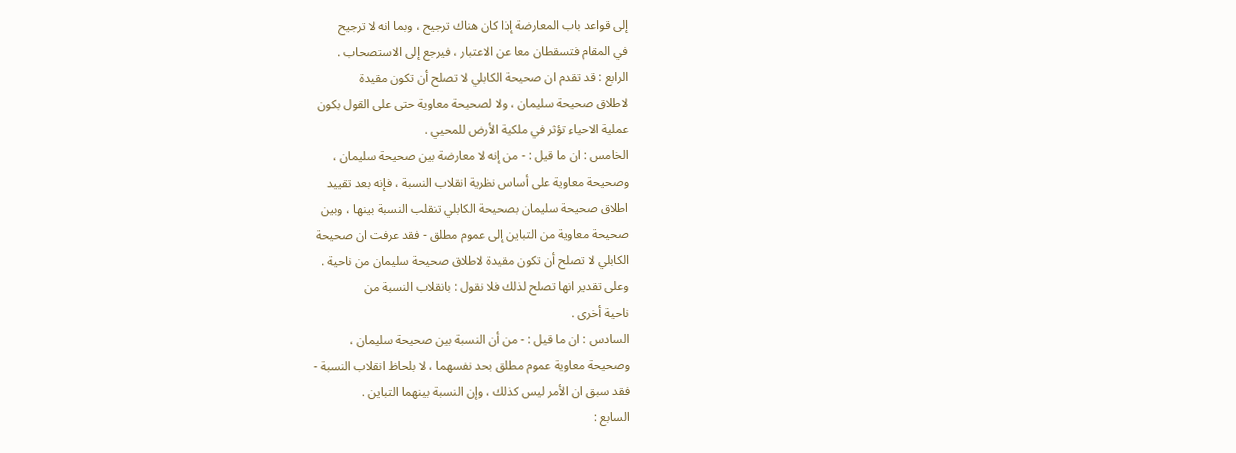إلى قواعد باب المعارضة إذا كان هناك ترجيح ، وبما انه لا ترجيح
في المقام فتسقطان معا عن الاعتبار ، فيرجع إلى الاستصحاب .
الرابع : قد تقدم ان صحيحة الكابلي لا تصلح أن تكون مقيدة
لاطلاق صحيحة سليمان ، ولا لصحيحة معاوية حتى على القول بكون
عملية الاحياء تؤثر في ملكية الأرض للمحيي .
الخامس : ان ما قيل : - من إنه لا معارضة بين صحيحة سليمان ،
وصحيحة معاوية على أساس نظرية انقلاب النسبة ، فإنه بعد تقييد
اطلاق صحيحة سليمان بصحيحة الكابلي تنقلب النسبة بينها ، وبين
صحيحة معاوية من التباين إلى عموم مطلق - فقد عرفت ان صحيحة
الكابلي لا تصلح أن تكون مقيدة لاطلاق صحيحة سليمان من ناحية .
وعلى تقدير انها تصلح لذلك فلا نقول : بانقلاب النسبة من
ناحية أخرى .
السادس : ان ما قيل : - من أن النسبة بين صحيحة سليمان ،
وصحيحة معاوية عموم مطلق بحد نفسهما ، لا بلحاظ انقلاب النسبة -
فقد سبق ان الأمر ليس كذلك ، وإن النسبة بينهما التباين .
السابع :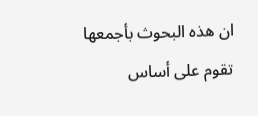ان هذه البحوث بأجمعها تقوم على أساس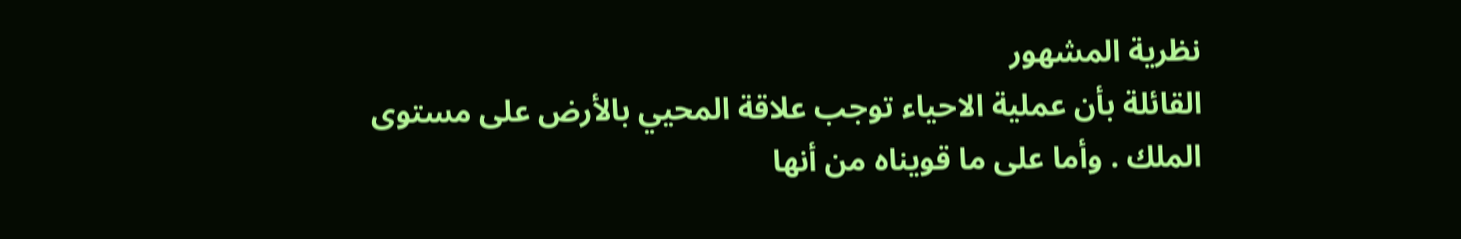نظرية المشهور
القائلة بأن عملية الاحياء توجب علاقة المحيي بالأرض على مستوى
الملك . وأما على ما قويناه من أنها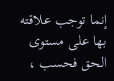إنما توجب علاقته بها على مستوى
الحق فحسب ،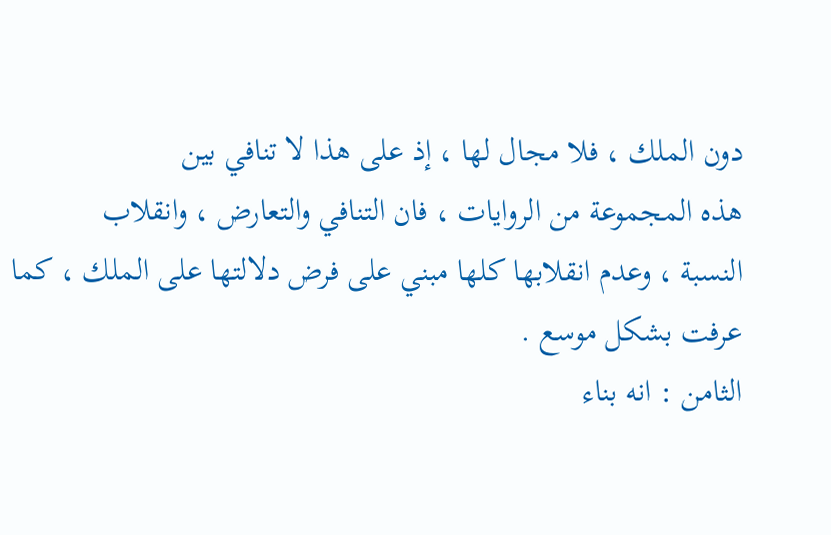دون الملك ، فلا مجال لها ، إذ على هذا لا تنافي بين
هذه المجموعة من الروايات ، فان التنافي والتعارض ، وانقلاب
النسبة ، وعدم انقلابها كلها مبني على فرض دلالتها على الملك ، كما
عرفت بشكل موسع .
الثامن : انه بناء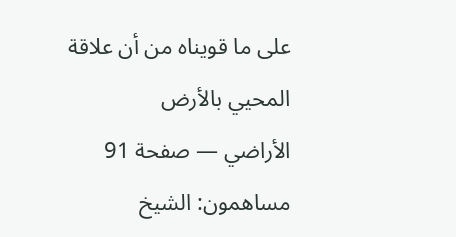على ما قويناه من أن علاقة المحيي بالأرض
الأراضي — صفحة 91
مساهمون: الشيخ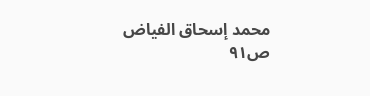محمد إسحاق الفياض
ص٩١